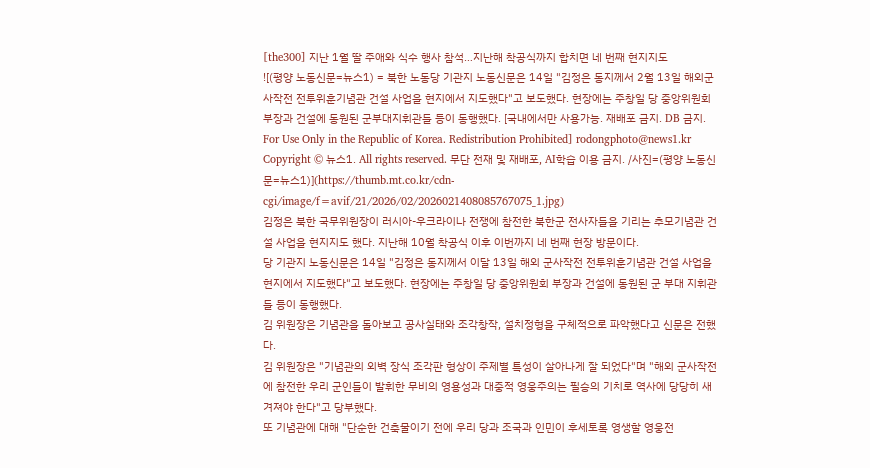[the300] 지난 1월 딸 주애와 식수 행사 참석…지난해 착공식까지 합치면 네 번째 현지지도
![(평양 노동신문=뉴스1) = 북한 노동당 기관지 노동신문은 14일 "김정은 동지께서 2월 13일 해외군사작전 전투위훈기념관 건설 사업을 현지에서 지도했다"고 보도했다. 현장에는 주창일 당 중앙위원회 부장과 건설에 동원된 군부대지휘관들 등이 동행했다. [국내에서만 사용가능. 재배포 금지. DB 금지. For Use Only in the Republic of Korea. Redistribution Prohibited] rodongphoto@news1.kr Copyright © 뉴스1. All rights reserved. 무단 전재 및 재배포, AI학습 이용 금지. /사진=(평양 노동신문=뉴스1)](https://thumb.mt.co.kr/cdn-cgi/image/f=avif/21/2026/02/2026021408085767075_1.jpg)
김정은 북한 국무위원장이 러시아-우크라이나 전쟁에 참전한 북한군 전사자들을 기리는 추모기념관 건설 사업을 현지지도 했다. 지난해 10월 착공식 이후 이번까지 네 번째 현장 방문이다.
당 기관지 노동신문은 14일 "김정은 동지께서 이달 13일 해외 군사작전 전투위훈기념관 건설 사업을 현지에서 지도했다"고 보도했다. 현장에는 주창일 당 중앙위원회 부장과 건설에 동원된 군 부대 지휘관들 등이 동행했다.
김 위원장은 기념관을 돌아보고 공사실태와 조각창작, 설치정형을 구체적으로 파악했다고 신문은 전했다.
김 위원장은 "기념관의 외벽 장식 조각판 형상이 주제별 특성이 살아나게 잘 되었다"며 "해외 군사작전에 참전한 우리 군인들이 발휘한 무비의 영용성과 대중적 영웅주의는 필승의 기치로 역사에 당당히 새겨져야 한다"고 당부했다.
또 기념관에 대해 "단순한 건축물이기 전에 우리 당과 조국과 인민이 후세토록 영생할 영웅전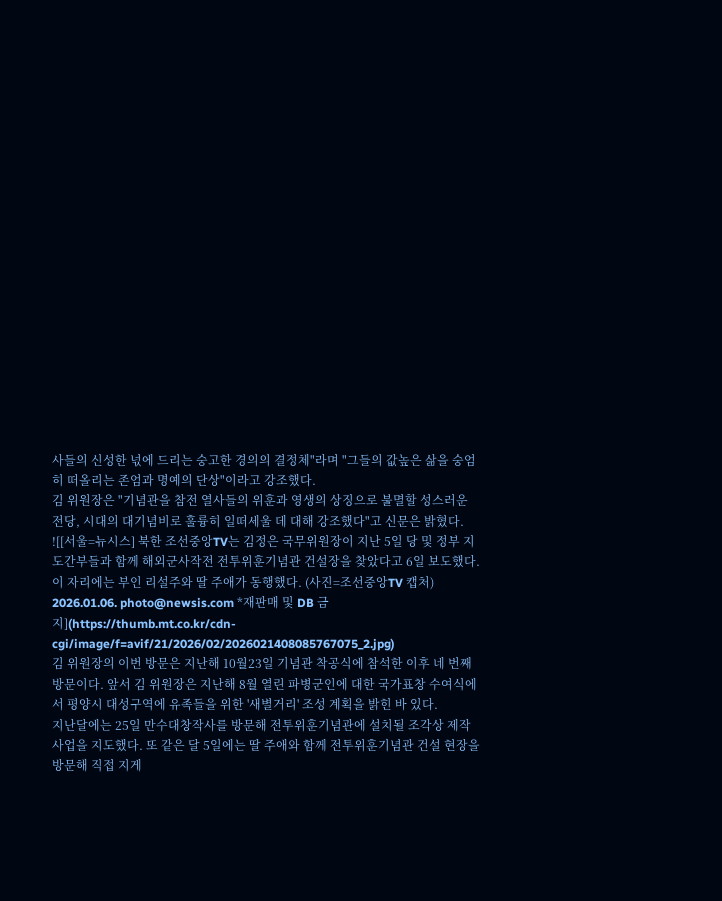사들의 신성한 넋에 드리는 숭고한 경의의 결정체"라며 "그들의 값높은 삶을 숭엄히 떠올리는 존엄과 명예의 단상"이라고 강조했다.
김 위원장은 "기념관을 참전 열사들의 위훈과 영생의 상징으로 불멸할 성스러운 전당, 시대의 대기념비로 훌륭히 일떠세울 데 대해 강조했다"고 신문은 밝혔다.
![[서울=뉴시스] 북한 조선중앙TV는 김정은 국무위원장이 지난 5일 당 및 정부 지도간부들과 함께 해외군사작전 전투위훈기념관 건설장을 찾았다고 6일 보도했다. 이 자리에는 부인 리설주와 딸 주애가 동행했다. (사진=조선중앙TV 캡처) 2026.01.06. photo@newsis.com *재판매 및 DB 금지](https://thumb.mt.co.kr/cdn-cgi/image/f=avif/21/2026/02/2026021408085767075_2.jpg)
김 위원장의 이번 방문은 지난해 10월23일 기념관 착공식에 참석한 이후 네 번째 방문이다. 앞서 김 위원장은 지난해 8월 열린 파병군인에 대한 국가표창 수여식에서 평양시 대성구역에 유족들을 위한 '새별거리' 조성 계획을 밝힌 바 있다.
지난달에는 25일 만수대창작사를 방문해 전투위훈기념관에 설치될 조각상 제작 사업을 지도했다. 또 같은 달 5일에는 딸 주애와 함께 전투위훈기념관 건설 현장을 방문해 직접 지게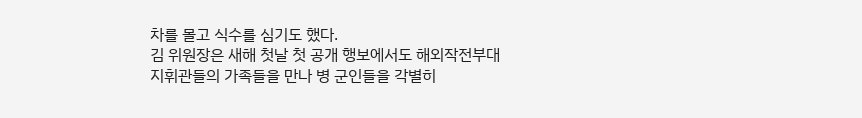차를 몰고 식수를 심기도 했다.
김 위원장은 새해 첫날 첫 공개 행보에서도 해외작전부대 지휘관들의 가족들을 만나 병 군인들을 각별히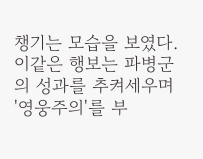챙기는 모습을 보였다. 이같은 행보는 파병군의 성과를 추켜세우며 '영웅주의'를 부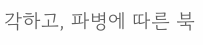각하고, 파병에 따른 북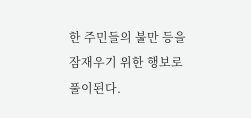한 주민들의 불만 등을 잠재우기 위한 행보로 풀이된다.